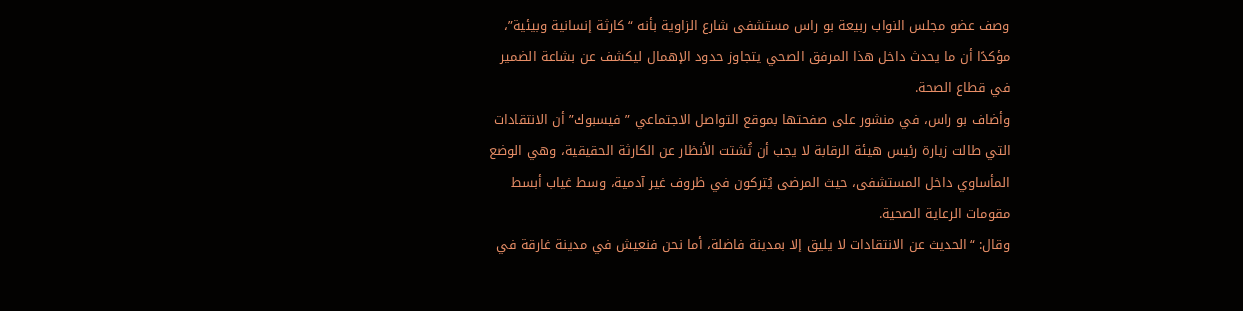وصف عضو مجلس النواب ربيعة بو راس مستشفى شارع الزاوية بأنه “كارثة إنسانية وبيئية”، مؤكدًا أن ما يحدث داخل هذا المرفق الصحي يتجاوز حدود الإهمال ليكشف عن بشاعة الضمير في قطاع الصحة.
وأضاف بو راس، في منشور على صفحتها بموقع التواصل الاجتماعي ” فيسبوك” أن الانتقادات التي طالت زيارة رئيس هيئة الرقابة لا يجب أن تُشتت الأنظار عن الكارثة الحقيقية، وهي الوضع المأساوي داخل المستشفى، حيث المرضى يُتركون في ظروف غير آدمية، وسط غياب أبسط مقومات الرعاية الصحية.
وقال: “الحديث عن الانتقادات لا يليق إلا بمدينة فاضلة، أما نحن فنعيش في مدينة غارقة في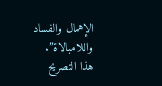الإهمال والفساد واللامبالاة”.
هذا التصريح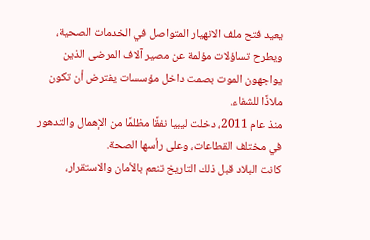يعيد فتح ملف الانهيار المتواصل في الخدمات الصحية، ويطرح تساؤلات مؤلمة عن مصير آلاف المرضى الذين يواجهون الموت بصمت داخل مؤسسات يفترض أن تكون ملاذًا للشفاء.
منذ عام 2011، دخلت ليبيا نفقًا مظلمًا من الإهمال والتدهور في مختلف القطاعات، وعلى رأسها الصحة.
كانت البلاد قبل ذلك التاريخ تنعم بالأمان والاستقرار،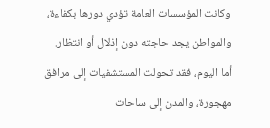وكانت المؤسسات العامة تؤدي دورها بكفاءة، والمواطن يجد حاجته دون إذلال أو انتظار. أما اليوم، فقد تحولت المستشفيات إلى مرافق مهجورة، والمدن إلى ساحات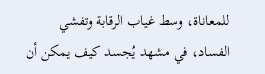للمعاناة، وسط غياب الرقابة وتفشي الفساد، في مشهد يُجسد كيف يمكن أن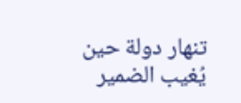تنهار دولة حين يُغيب الضمير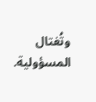وتُغتال المسؤولية.